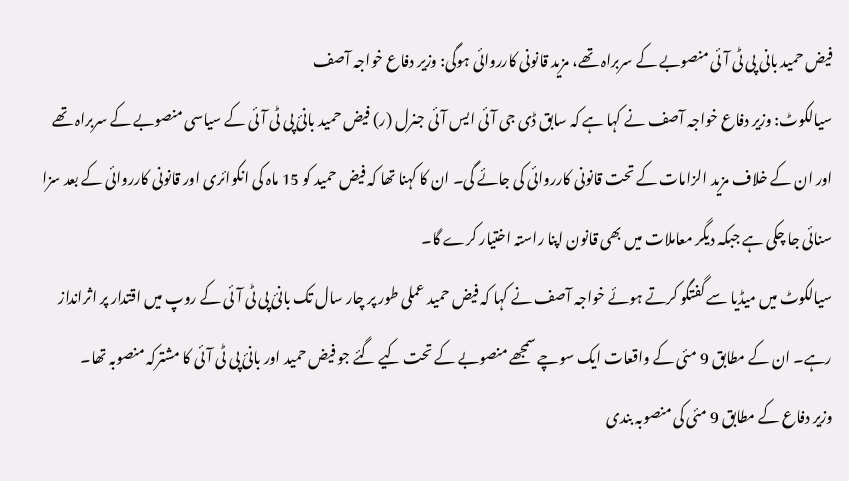فیض حمید بانی پی ٹی آئی منصوبے کے سربراہ تھے، مزید قانونی کارروائی ہوگی: وزیر دفاع خواجہ آصف
سیالکوٹ: وزیر دفاع خواجہ آصف نے کہا ہے کہ سابق ڈی جی آئی ایس آئی جنرل (ر) فیض حمید بانیٔ پی ٹی آئی کے سیاسی منصوبے کے سربراہ تھے اور ان کے خلاف مزید الزامات کے تحت قانونی کارروائی کی جائے گی۔ ان کا کہنا تھا کہ فیض حمید کو 15 ماہ کی انکوائری اور قانونی کارروائی کے بعد سزا سنائی جا چکی ہے جبکہ دیگر معاملات میں بھی قانون اپنا راستہ اختیار کرے گا۔
سیالکوٹ میں میڈیا سے گفتگو کرتے ہوئے خواجہ آصف نے کہا کہ فیض حمید عملی طور پر چار سال تک بانیٔ پی ٹی آئی کے روپ میں اقتدار پر اثرانداز رہے۔ ان کے مطابق 9 مئی کے واقعات ایک سوچے سمجھے منصوبے کے تحت کیے گئے جو فیض حمید اور بانیٔ پی ٹی آئی کا مشترکہ منصوبہ تھا۔
وزیر دفاع کے مطابق 9 مئی کی منصوبہ بندی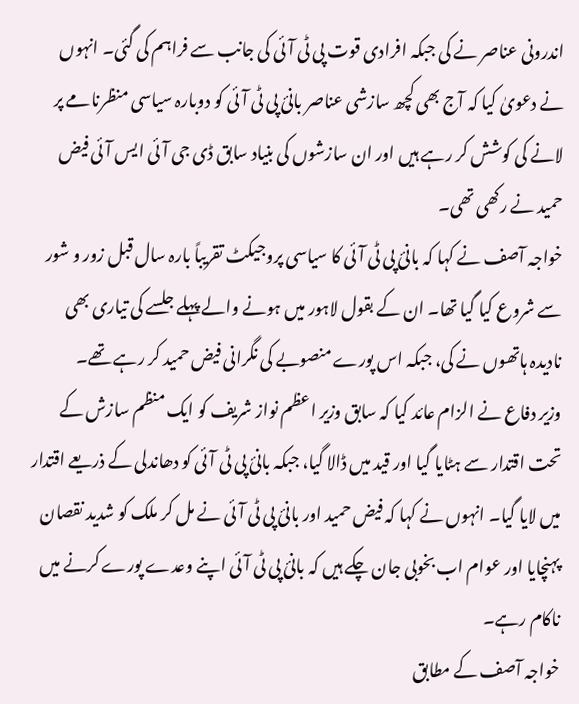اندرونی عناصر نے کی جبکہ افرادی قوت پی ٹی آئی کی جانب سے فراہم کی گئی۔ انہوں نے دعویٰ کیا کہ آج بھی کچھ سازشی عناصر بانیٔ پی ٹی آئی کو دوبارہ سیاسی منظرنامے پر لانے کی کوشش کر رہے ہیں اور ان سازشوں کی بنیاد سابق ڈی جی آئی ایس آئی فیض حمید نے رکھی تھی۔
خواجہ آصف نے کہا کہ بانیٔ پی ٹی آئی کا سیاسی پروجیکٹ تقریباً بارہ سال قبل زور و شور سے شروع کیا گیا تھا۔ ان کے بقول لاہور میں ہونے والے پہلے جلسے کی تیاری بھی نادیدہ ہاتھوں نے کی، جبکہ اس پورے منصوبے کی نگرانی فیض حمید کر رہے تھے۔
وزیر دفاع نے الزام عائد کیا کہ سابق وزیر اعظم نواز شریف کو ایک منظم سازش کے تحت اقتدار سے ہٹایا گیا اور قید میں ڈالا گیا، جبکہ بانیٔ پی ٹی آئی کو دھاندلی کے ذریعے اقتدار میں لایا گیا۔ انہوں نے کہا کہ فیض حمید اور بانیٔ پی ٹی آئی نے مل کر ملک کو شدید نقصان پہنچایا اور عوام اب بخوبی جان چکے ہیں کہ بانیٔ پی ٹی آئی اپنے وعدے پورے کرنے میں ناکام رہے۔
خواجہ آصف کے مطابق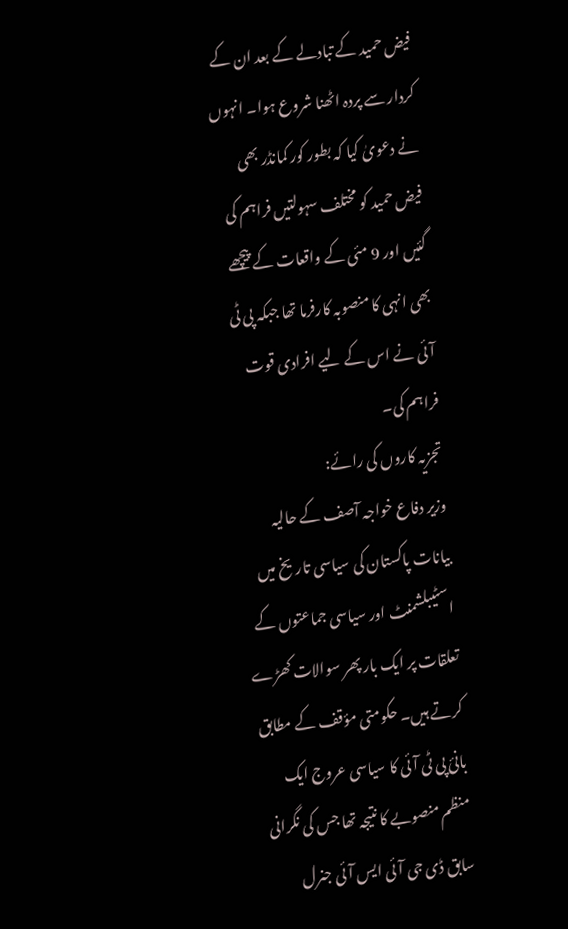فیض حمید کے تبادلے کے بعد ان کے کردار سے پردہ اٹھنا شروع ہوا۔ انہوں نے دعویٰ کیا کہ بطور کور کمانڈر بھی فیض حمید کو مختلف سہولتیں فراہم کی گئیں اور 9 مئی کے واقعات کے پیچھے بھی انہی کا منصوبہ کارفرما تھا جبکہ پی ٹی آئی نے اس کے لیے افرادی قوت فراہم کی۔
تجزیہ کاروں کی رائے:
وزیر دفاع خواجہ آصف کے حالیہ بیانات پاکستان کی سیاسی تاریخ میں اسٹیبلشمنٹ اور سیاسی جماعتوں کے تعلقات پر ایک بار پھر سوالات کھڑے کرتے ہیں۔ حکومتی مؤقف کے مطابق بانیٔ پی ٹی آئی کا سیاسی عروج ایک منظم منصوبے کا نتیجہ تھا جس کی نگرانی سابق ڈی جی آئی ایس آئی جنرل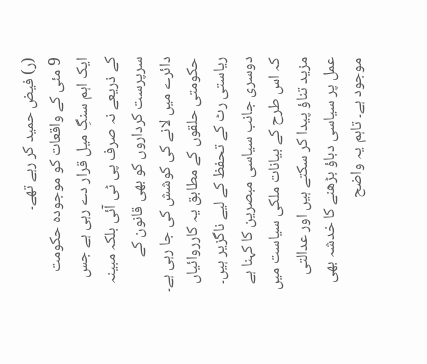(ر) فیض حمید کر رہے تھے۔
9 مئی کے واقعات کو موجودہ حکومت ایک اہم سنگِ میل قرار دے رہی ہے جس کے ذریعے نہ صرف پی ٹی آئی بلکہ مبینہ سرپرست کرداروں کو بھی قانون کے دائرے میں لانے کی کوشش کی جا رہی ہے۔ حکومتی حلقوں کے مطابق یہ کارروائیاں ریاستی رٹ کے تحفظ کے لیے ناگزیر ہیں۔
دوسری جانب سیاسی مبصرین کا کہنا ہے کہ اس طرح کے بیانات ملکی سیاست میں مزید تناؤ پیدا کر سکتے ہیں اور عدالتی عمل پر سیاسی دباؤ بڑھنے کا خدشہ بھی موجود ہے۔ تاہم یہ واضح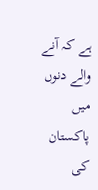ہے کہ آنے والے دنوں میں پاکستان کی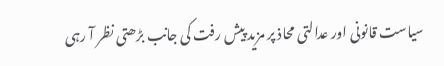سیاست قانونی اور عدالتی محاذ پر مزید پیش رفت کی جانب بڑھتی نظر آ رہی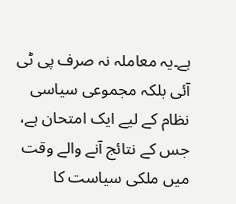ہے۔یہ معاملہ نہ صرف پی ٹی آئی بلکہ مجموعی سیاسی نظام کے لیے ایک امتحان ہے، جس کے نتائج آنے والے وقت میں ملکی سیاست کا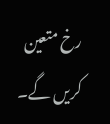رخ متعین کریں گے۔